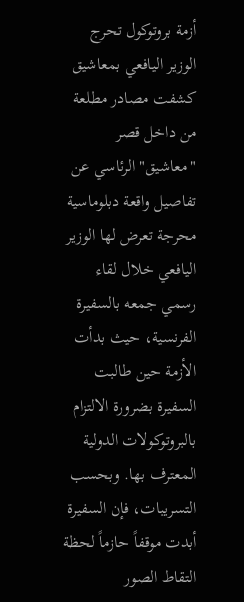أزمة بروتوكول تحرج الوزير اليافعي بمعاشيق
كشفت مصادر مطلعة من داخل قصر "معاشيق" الرئاسي عن تفاصيل واقعة دبلوماسية محرجة تعرض لها الوزير اليافعي خلال لقاء رسمي جمعه بالسفيرة الفرنسية، حيث بدأت الأزمة حين طالبت السفيرة بضرورة الالتزام بالبروتوكولات الدولية المعترف بها. وبحسب التسريبات، فإن السفيرة أبدت موقفاً حازماً لحظة التقاط الصور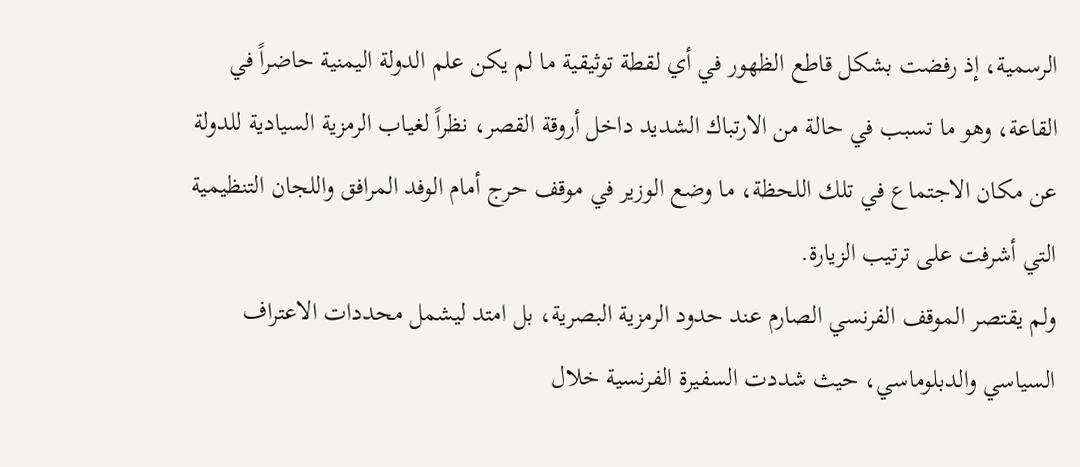الرسمية، إذ رفضت بشكل قاطع الظهور في أي لقطة توثيقية ما لم يكن علم الدولة اليمنية حاضراً في القاعة، وهو ما تسبب في حالة من الارتباك الشديد داخل أروقة القصر، نظراً لغياب الرمزية السيادية للدولة عن مكان الاجتماع في تلك اللحظة، ما وضع الوزير في موقف حرج أمام الوفد المرافق واللجان التنظيمية التي أشرفت على ترتيب الزيارة.
ولم يقتصر الموقف الفرنسي الصارم عند حدود الرمزية البصرية، بل امتد ليشمل محددات الاعتراف السياسي والدبلوماسي، حيث شددت السفيرة الفرنسية خلال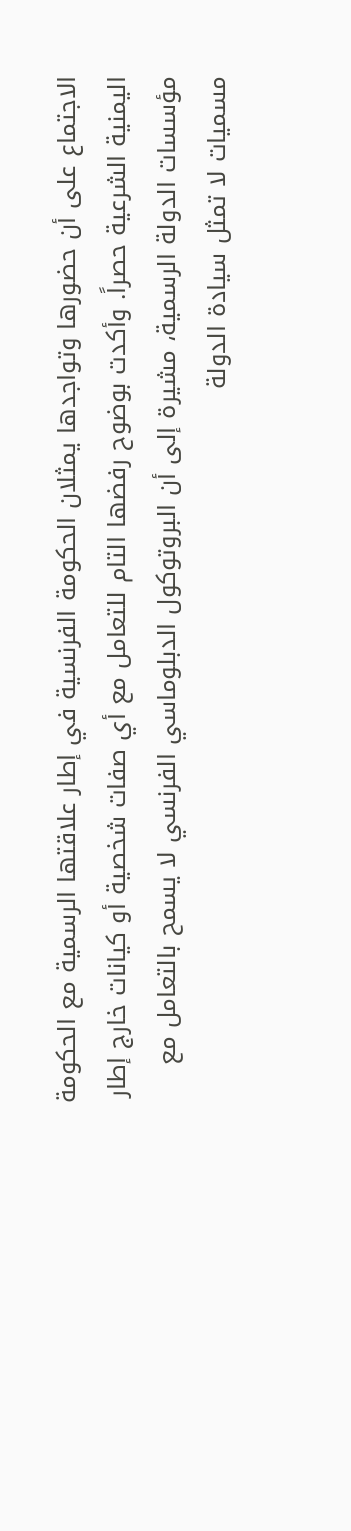الاجتماع على أن حضورها وتواجدها يمثلان الحكومة الفرنسية في إطار علاقتها الرسمية مع الحكومة اليمنية الشرعية حصراً. وأكدت بوضوح رفضها التام للتعامل مع أي صفات شخصية أو كيانات خارج إطار مؤسسات الدولة الرسمية، مشيرة إلى أن البروتوكول الدبلوماسي الفرنسي لا يسمح بالتعامل مع مسميات لا تمثل سيادة الدولة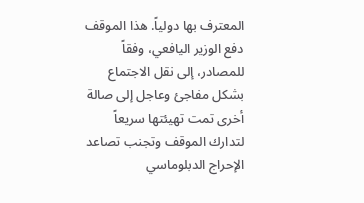المعترف بها دولياً. هذا الموقف دفع الوزير اليافعي، وفقاً للمصادر، إلى نقل الاجتماع بشكل مفاجئ وعاجل إلى صالة أخرى تمت تهيئتها سريعاً لتدارك الموقف وتجنب تصاعد الإحراج الدبلوماسي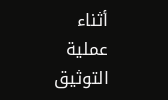أثناء عملية التوثيق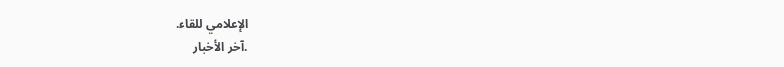الإعلامي للقاء.
.آخر الأخبار